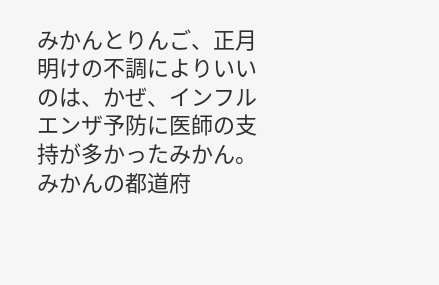みかんとりんご、正月明けの不調によりいいのは、かぜ、インフルエンザ予防に医師の支持が多かったみかん。みかんの都道府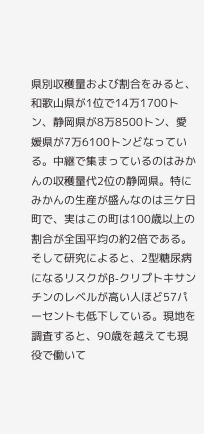県別収穫量および割合をみると、和歌山県が1位で14万1700トン、静岡県が8万8500トン、愛媛県が7万6100トンどなっている。中継で集まっているのはみかんの収穫量代2位の静岡県。特にみかんの生産が盛んなのは三ケ日町で、実はこの町は100歳以上の割合が全国平均の約2倍である。そして研究によると、2型糖尿病になるリスクがβ-クリプトキサンチンのレベルが高い人ほど57パーセントも低下している。現地を調査すると、90歳を越えても現役で働いて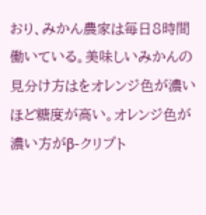おり、みかん農家は毎日8時間働いている。美味しいみかんの見分け方はをオレンジ色が濃いほど糖度が高い。オレンジ色が濃い方がβ-クリプト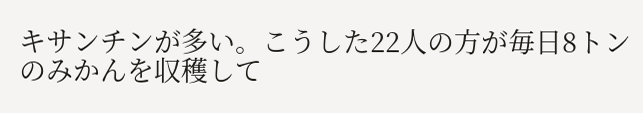キサンチンが多い。こうした22人の方が毎日8トンのみかんを収穫して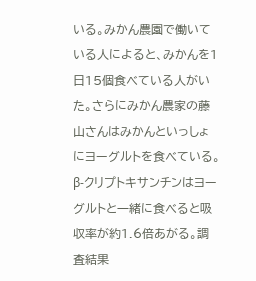いる。みかん農園で働いている人によると、みかんを1日15個食べている人がいた。さらにみかん農家の藤山さんはみかんといっしょにヨーグルトを食べている。β-クリプトキサンチンはヨーグルトと一緒に食べると吸収率が約1.6倍あがる。調査結果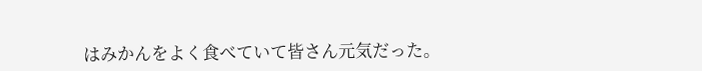はみかんをよく食べていて皆さん元気だった。